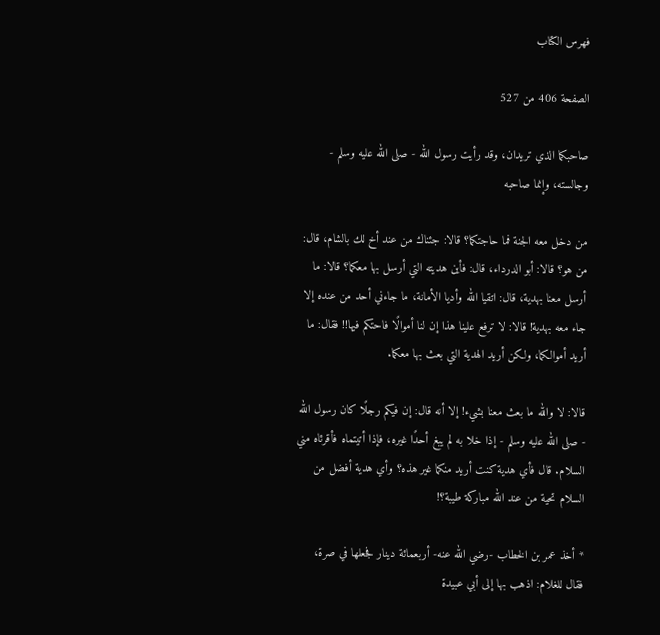فهرس الكتاب

الصفحة 406 من 527

صاحبكما الذي تريدان، وقد رأيت رسول الله - صلى الله عليه وسلم - وجالسته، وإنما صاحبه

من دخل معه الجنة فما حاجتكما؟ قالا: جئناك من عند أخ لك بالشام، قال: من هو؟ قالا: أبو الدرداء، قال: فأين هديته التي أرسل بها معكما؟ قالا: ما أرسل معنا بهدية، قال: اتقيا الله وأديا الأمانة، ما جاءني أحد من عنده إلا جاء معه بهدية! قالا: لا ترفع علينا هذا إن لنا أموالًا فاحتكم فيها!! فقال: ما أريد أموالكما، ولكن أريد الهدية التي بعث بها معكما.

قالا: لا والله ما بعث معنا بشيء! إلا أنه قال: إن فيكم رجلًا كان رسول الله - صلى الله عليه وسلم - إذا خلا به لم يبغ أحدًا غيره، فإذا أتيتماه فأقرئاه مني السلام. قال فأي هدية كنت أريد منكما غير هذه؟ وأي هدية أفضل من السلام تحية من عند الله مباركة طيبة؟!

* أخذ عمر بن الخطاب -رضي الله عنه- أربعمائة دينار فجعلها في صرة، فقال للغلام: اذهب بها إلى أبي عبيدة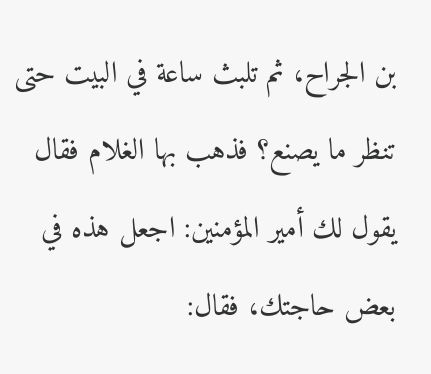بن الجراح، ثم تلبث ساعة في البيت حتى تنظر ما يصنع؟ فذهب بها الغلام فقال يقول لك أمير المؤمنين: اجعل هذه في بعض حاجتك، فقال: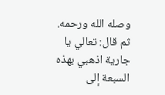وصله الله ورحمه. ثم قال: تعالي يا جارية اذهبي بهذه السبعة إلى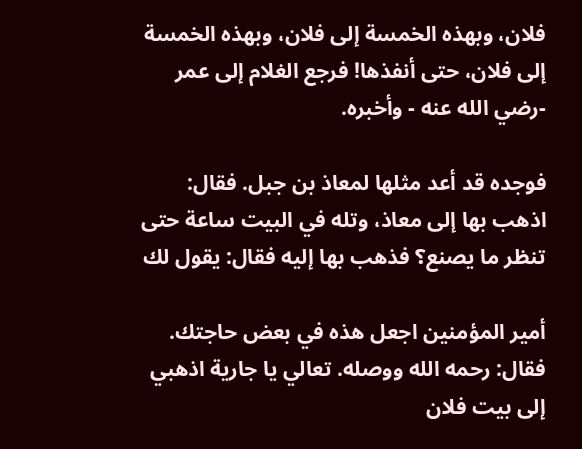فلان، وبهذه الخمسة إلى فلان، وبهذه الخمسة إلى فلان، حتى أنفذها! فرجع الغلام إلى عمر -رضي الله عنه - وأخبره.

فوجده قد أعد مثلها لمعاذ بن جبل. فقال: اذهب بها إلى معاذ، وتله في البيت ساعة حتى تنظر ما يصنع؟ فذهب بها إليه فقال: يقول لك

أمير المؤمنين اجعل هذه في بعض حاجتك. فقال: رحمه الله ووصله. تعالي يا جارية اذهبي إلى بيت فلان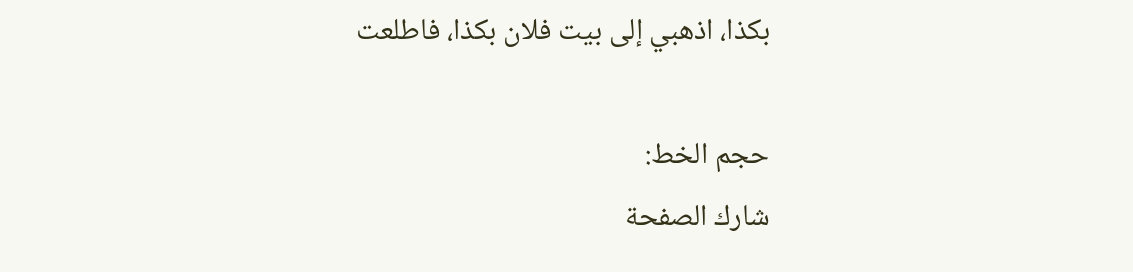بكذا، اذهبي إلى بيت فلان بكذا، فاطلعت

حجم الخط:
شارك الصفحة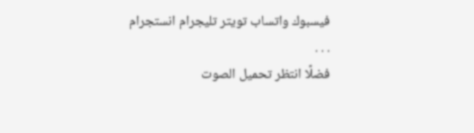فيسبوك واتساب تويتر تليجرام انستجرام
. . .
فضلًا انتظر تحميل الصوت